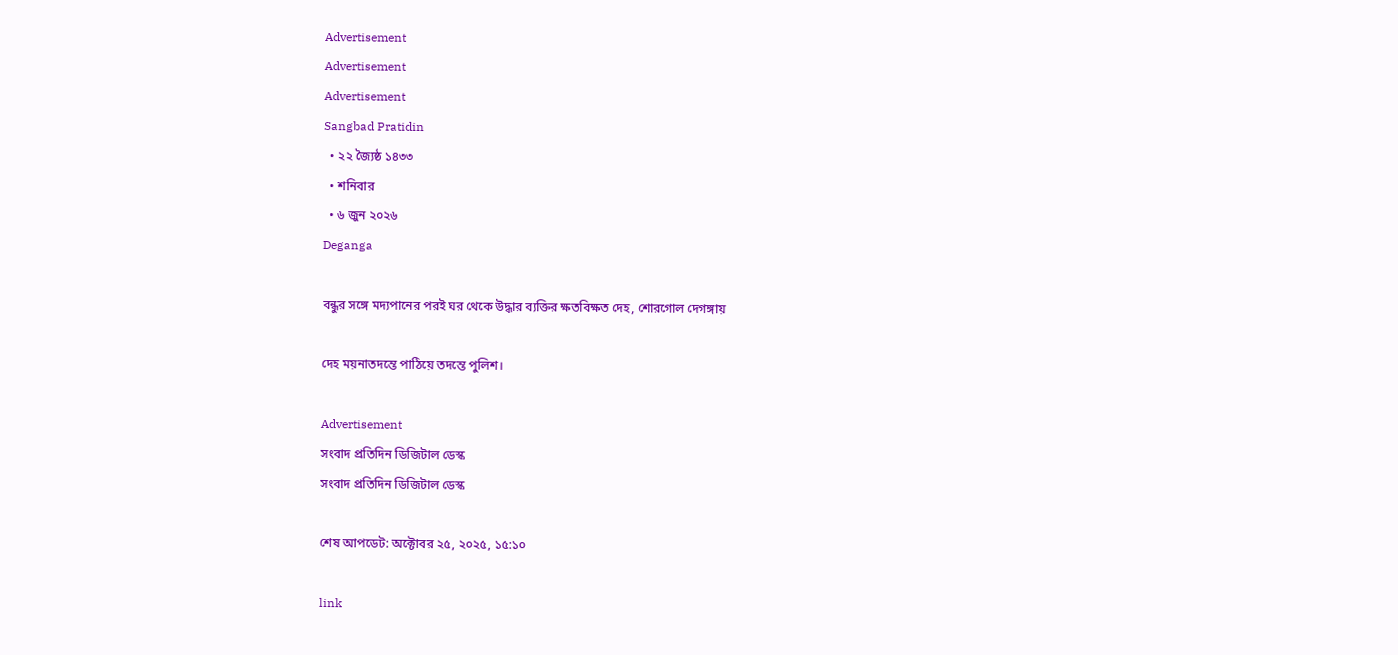Advertisement
Advertisement
Advertisement
Sangbad Pratidin
  • ২২ জ্যৈষ্ঠ ১৪৩৩
  • শনিবার
  • ৬ জুন ২০২৬
Deganga

বন্ধুর সঙ্গে মদ্যপানের পরই ঘর থেকে উদ্ধার ব্যক্তির ক্ষতবিক্ষত দেহ, শোরগোল দেগঙ্গায়

দেহ ময়নাতদন্তে পাঠিয়ে তদন্তে পুলিশ।

Advertisement
সংবাদ প্রতিদিন ডিজিটাল ডেস্ক
সংবাদ প্রতিদিন ডিজিটাল ডেস্ক

শেষ আপডেট: অক্টোবর ২৫, ২০২৫, ১৫:১০

link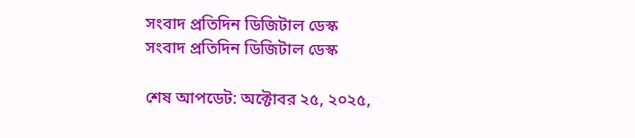সংবাদ প্রতিদিন ডিজিটাল ডেস্ক
সংবাদ প্রতিদিন ডিজিটাল ডেস্ক

শেষ আপডেট: অক্টোবর ২৫, ২০২৫,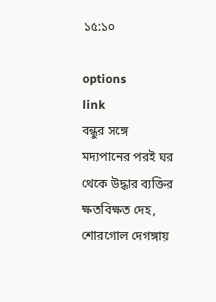১৫:১০

options
link
বন্ধুর সঙ্গে মদ্যপানের পরই ঘর থেকে উদ্ধার ব্যক্তির ক্ষতবিক্ষত দেহ, শোরগোল দেগঙ্গায়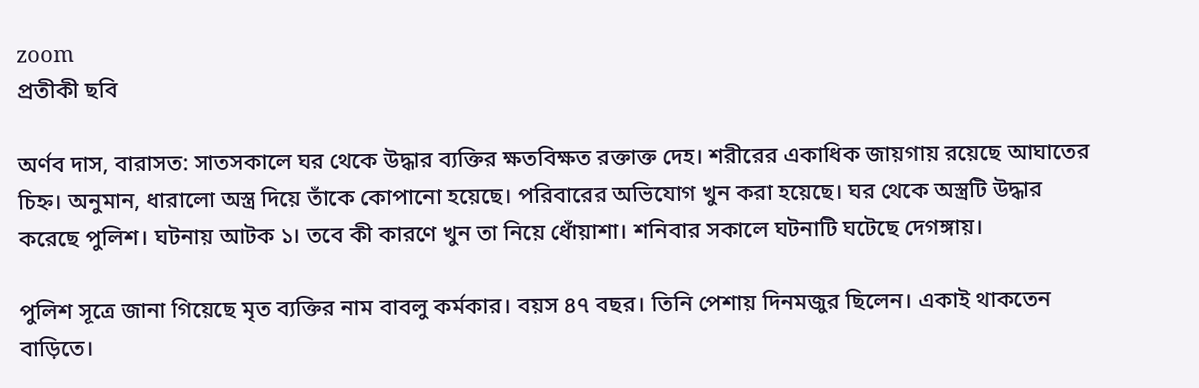zoom
প্রতীকী ছবি

অর্ণব দাস, বারাসত: সাতসকালে ঘর থেকে উদ্ধার ব্যক্তির ক্ষতবিক্ষত রক্তাক্ত দেহ। শরীরের একাধিক জায়গায় রয়েছে আঘাতের চিহ্ন। অনুমান, ধারালো অস্ত্র দিয়ে তাঁকে কোপানো হয়েছে। পরিবারের অভিযোগ খুন করা হয়েছে। ঘর থেকে অস্ত্রটি উদ্ধার করেছে পুলিশ। ঘটনায় আটক ১। তবে কী কারণে খুন তা নিয়ে ধোঁয়াশা। শনিবার সকালে ঘটনাটি ঘটেছে দেগঙ্গায়।

পুলিশ সূত্রে জানা গিয়েছে মৃত ব্যক্তির নাম বাবলু কর্মকার। বয়স ৪৭ বছর। তিনি পেশায় দিনমজুর ছিলেন। একাই থাকতেন বাড়িতে।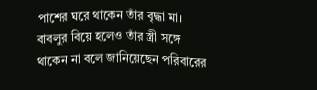পাশের ঘরে থাকেন তাঁর বৃদ্ধা মা। বাবলুর বিয়ে হলেও তাঁর স্ত্রী সঙ্গে থাকেন না বলে জানিয়েছেন পরিবারের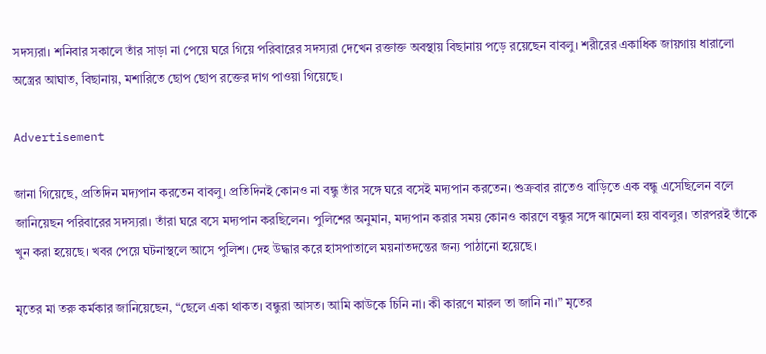সদস্যরা। শনিবার সকালে তাঁর সাড়া না পেয়ে ঘরে গিয়ে পরিবারের সদস্যরা দেখেন রক্তাক্ত অবস্থায় বিছানায় পড়ে রয়েছেন বাবলু। শরীরের একাধিক জায়গায় ধারালো অস্ত্রের আঘাত, বিছানায়, মশারিতে ছোপ ছোপ রক্তের দাগ পাওয়া গিয়েছে।

Advertisement

জানা গিয়েছে, প্রতিদিন মদ্যপান করতেন বাবলু। প্রতিদিনই কোনও না বন্ধু তাঁর সঙ্গে ঘরে বসেই মদ্যপান করতেন। শুক্রবার রাতেও বাড়িতে এক বন্ধু এসেছিলেন বলে জানিয়েছন পরিবারের সদস্যরা। তাঁরা ঘরে বসে মদ্যপান করছিলেন। পুলিশের অনুমান, মদ্যপান করার সময় কোনও কারণে বন্ধুর সঙ্গে ঝামেলা হয় বাবলুর। তারপরই তাঁকে খুন করা হয়েছে। খবর পেয়ে ঘটনাস্থলে আসে পুলিশ। দেহ উদ্ধার করে হাসপাতালে ময়নাতদন্তের জন্য পাঠানো হয়েছে।

মৃতের মা তরু কর্মকার জানিয়েছেন, “ছেলে একা থাকত। বন্ধুরা আসত। আমি কাউকে চিনি না। কী কারণে মারল তা জানি না।” মৃতের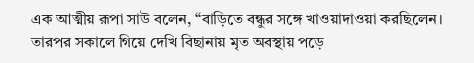এক আত্মীয় রূপা সাউ বলেন, “বাড়িতে বন্ধুর সঙ্গে খাওয়াদাওয়া করছিলেন। তারপর সকালে গিয়ে দেখি বিছানায় মৃত অবস্থায় পড়ে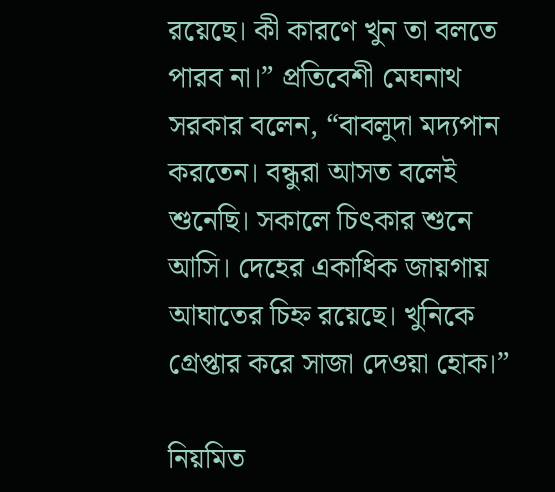রয়েছে। কী কারণে খুন তা বলতে পারব না।” প্রতিবেশী মেঘনাথ সরকার বলেন, “বাবলুদা মদ্যপান করতেন। বন্ধুরা আসত বলেই শুনেছি। সকালে চিৎকার শুনে আসি। দেহের একাধিক জায়গায় আঘাতের চিহ্ন রয়েছে। খুনিকে গ্রেপ্তার করে সাজা দেওয়া হোক।”

নিয়মিত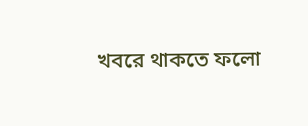খবরে থাকতে ফলো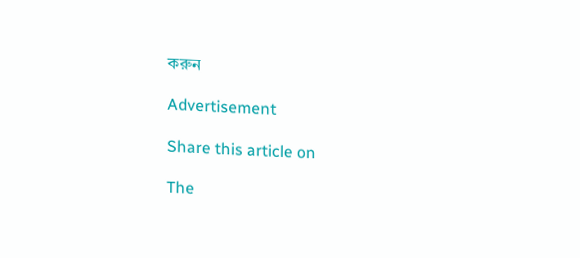করুন

Advertisement

Share this article on

The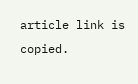article link is copied.